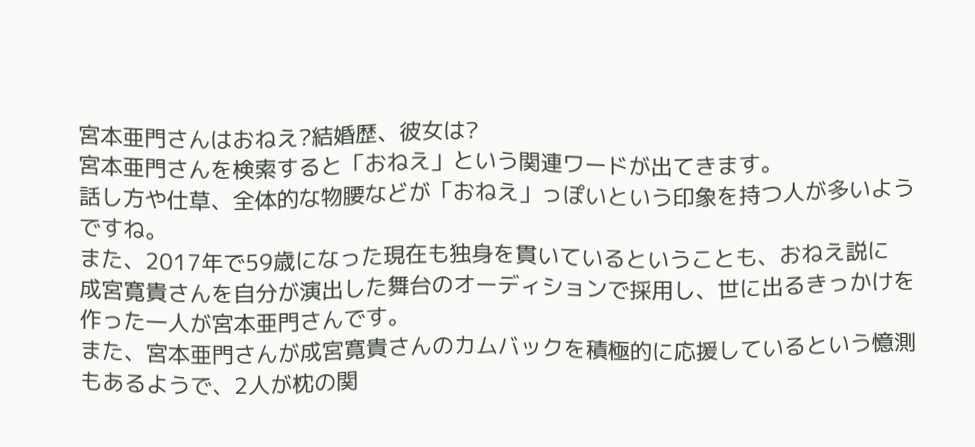宮本亜門さんはおねえ?結婚歴、彼女は?
宮本亜門さんを検索すると「おねえ」という関連ワードが出てきます。
話し方や仕草、全体的な物腰などが「おねえ」っぽいという印象を持つ人が多いようですね。
また、2017年で59歳になった現在も独身を貫いているということも、おねえ説に
成宮寛貴さんを自分が演出した舞台のオーディションで採用し、世に出るきっかけを作った一人が宮本亜門さんです。
また、宮本亜門さんが成宮寛貴さんのカムバックを積極的に応援しているという憶測もあるようで、2人が枕の関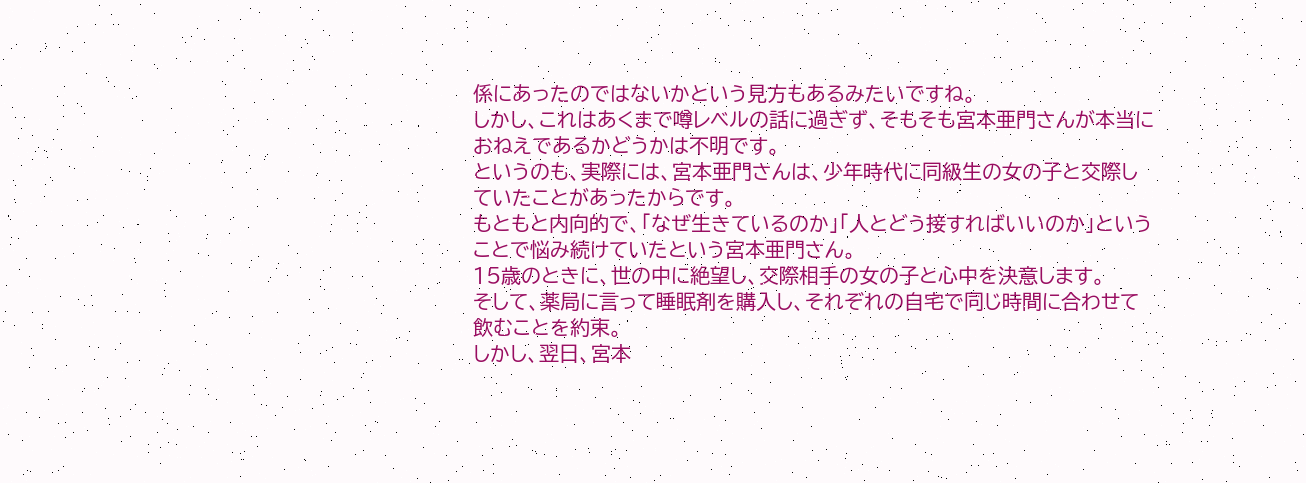係にあったのではないかという見方もあるみたいですね。
しかし、これはあくまで噂レベルの話に過ぎず、そもそも宮本亜門さんが本当におねえであるかどうかは不明です。
というのも、実際には、宮本亜門さんは、少年時代に同級生の女の子と交際していたことがあったからです。
もともと内向的で、「なぜ生きているのか」「人とどう接すればいいのか」ということで悩み続けていたという宮本亜門さん。
15歳のときに、世の中に絶望し、交際相手の女の子と心中を決意します。
そして、薬局に言って睡眠剤を購入し、それぞれの自宅で同じ時間に合わせて飲むことを約束。
しかし、翌日、宮本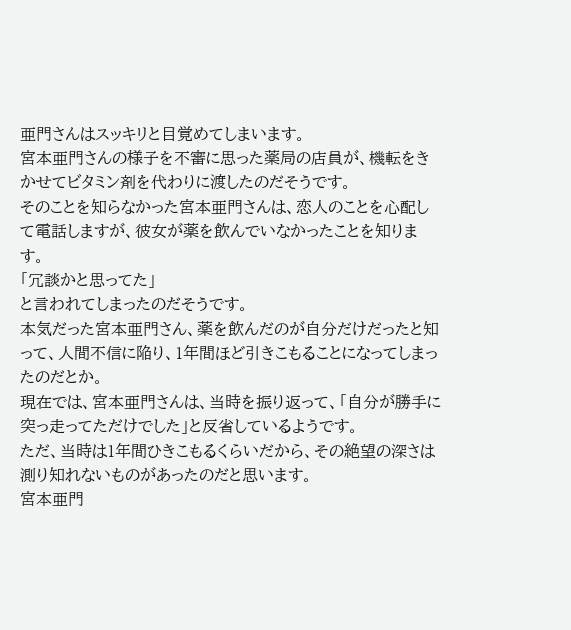亜門さんはスッキリと目覚めてしまいます。
宮本亜門さんの様子を不審に思った薬局の店員が、機転をきかせてビタミン剤を代わりに渡したのだそうです。
そのことを知らなかった宮本亜門さんは、恋人のことを心配して電話しますが、彼女が薬を飲んでいなかったことを知ります。
「冗談かと思ってた」
と言われてしまったのだそうです。
本気だった宮本亜門さん、薬を飲んだのが自分だけだったと知って、人間不信に陥り、1年間ほど引きこもることになってしまったのだとか。
現在では、宮本亜門さんは、当時を振り返って、「自分が勝手に突っ走ってただけでした」と反省しているようです。
ただ、当時は1年間ひきこもるくらいだから、その絶望の深さは測り知れないものがあったのだと思います。
宮本亜門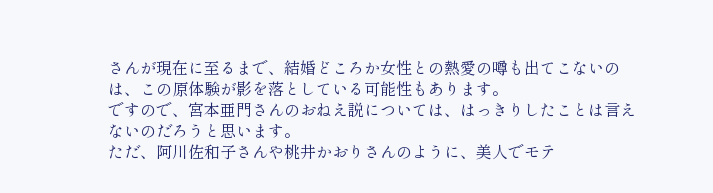さんが現在に至るまで、結婚どころか女性との熱愛の噂も出てこないのは、この原体験が影を落としている可能性もあります。
ですので、宮本亜門さんのおねえ説については、はっきりしたことは言えないのだろうと思います。
ただ、阿川佐和子さんや桃井かおりさんのように、美人でモテ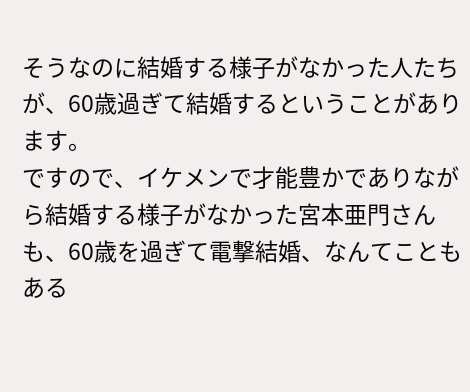そうなのに結婚する様子がなかった人たちが、60歳過ぎて結婚するということがあります。
ですので、イケメンで才能豊かでありながら結婚する様子がなかった宮本亜門さんも、60歳を過ぎて電撃結婚、なんてこともある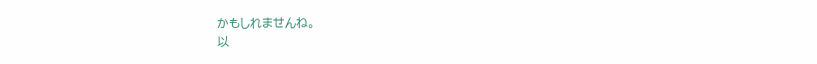かもしれませんね。
以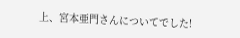上、宮本亜門さんについてでした!